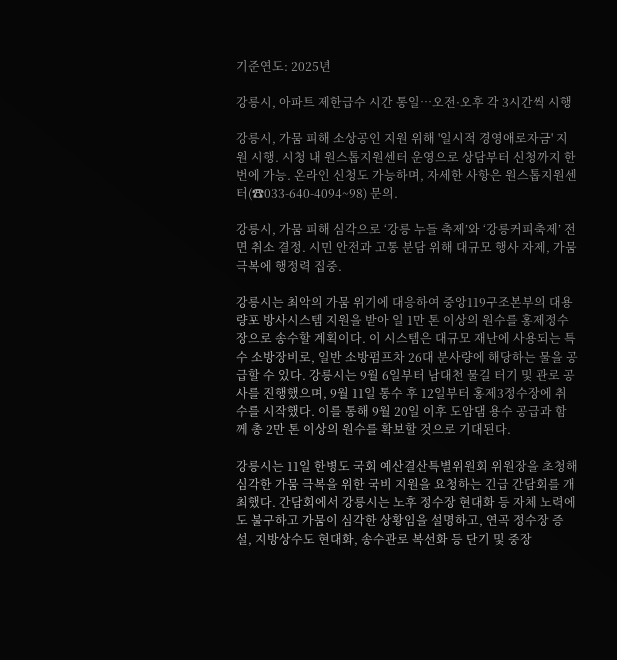기준연도: 2025년

강릉시, 아파트 제한급수 시간 통일…오전·오후 각 3시간씩 시행

강릉시, 가뭄 피해 소상공인 지원 위해 '일시적 경영애로자금' 지원 시행. 시청 내 원스톱지원센터 운영으로 상담부터 신청까지 한 번에 가능. 온라인 신청도 가능하며, 자세한 사항은 원스톱지원센터(☎033-640-4094~98) 문의.

강릉시, 가뭄 피해 심각으로 ‘강릉 누들 축제’와 ‘강릉커피축제’ 전면 취소 결정. 시민 안전과 고통 분담 위해 대규모 행사 자제, 가뭄 극복에 행정력 집중.

강릉시는 최악의 가뭄 위기에 대응하여 중앙119구조본부의 대용량포 방사시스템 지원을 받아 일 1만 톤 이상의 원수를 홍제정수장으로 송수할 계획이다. 이 시스템은 대규모 재난에 사용되는 특수 소방장비로, 일반 소방펌프차 26대 분사량에 해당하는 물을 공급할 수 있다. 강릉시는 9월 6일부터 남대천 물길 터기 및 관로 공사를 진행했으며, 9월 11일 통수 후 12일부터 홍제3정수장에 취수를 시작했다. 이를 통해 9월 20일 이후 도암댐 용수 공급과 함께 총 2만 톤 이상의 원수를 확보할 것으로 기대된다.

강릉시는 11일 한병도 국회 예산결산특별위원회 위원장을 초청해 심각한 가뭄 극복을 위한 국비 지원을 요청하는 긴급 간담회를 개최했다. 간담회에서 강릉시는 노후 정수장 현대화 등 자체 노력에도 불구하고 가뭄이 심각한 상황임을 설명하고, 연곡 정수장 증설, 지방상수도 현대화, 송수관로 복선화 등 단기 및 중장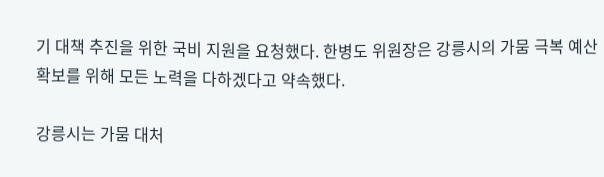기 대책 추진을 위한 국비 지원을 요청했다. 한병도 위원장은 강릉시의 가뭄 극복 예산 확보를 위해 모든 노력을 다하겠다고 약속했다.

강릉시는 가뭄 대처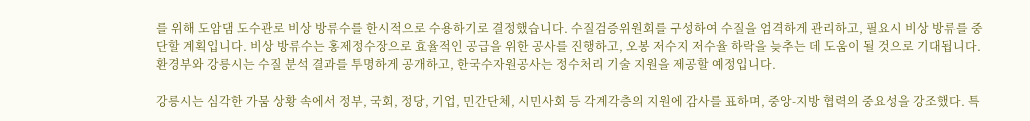를 위해 도암댐 도수관로 비상 방류수를 한시적으로 수용하기로 결정했습니다. 수질검증위원회를 구성하여 수질을 엄격하게 관리하고, 필요시 비상 방류를 중단할 계획입니다. 비상 방류수는 홍제정수장으로 효율적인 공급을 위한 공사를 진행하고, 오봉 저수지 저수율 하락을 늦추는 데 도움이 될 것으로 기대됩니다. 환경부와 강릉시는 수질 분석 결과를 투명하게 공개하고, 한국수자원공사는 정수처리 기술 지원을 제공할 예정입니다.

강릉시는 심각한 가뭄 상황 속에서 정부, 국회, 정당, 기업, 민간단체, 시민사회 등 각계각층의 지원에 감사를 표하며, 중앙-지방 협력의 중요성을 강조했다. 특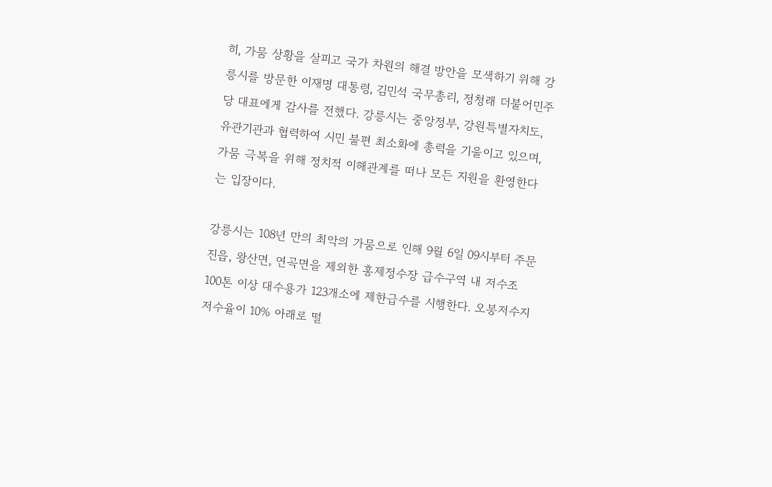히, 가뭄 상황을 살피고 국가 차원의 해결 방안을 모색하기 위해 강릉시를 방문한 이재명 대통령, 김민석 국무총리, 정청래 더불어민주당 대표에게 감사를 전했다. 강릉시는 중앙정부, 강원특별자치도, 유관기관과 협력하여 시민 불편 최소화에 총력을 기울이고 있으며, 가뭄 극복을 위해 정치적 이해관계를 떠나 모든 지원을 환영한다는 입장이다.

강릉시는 108년 만의 최악의 가뭄으로 인해 9월 6일 09시부터 주문진읍, 왕산면, 연곡면을 제외한 홍제정수장 급수구역 내 저수조 100톤 이상 대수용가 123개소에 제한급수를 시행한다. 오봉저수지 저수율이 10% 아래로 떨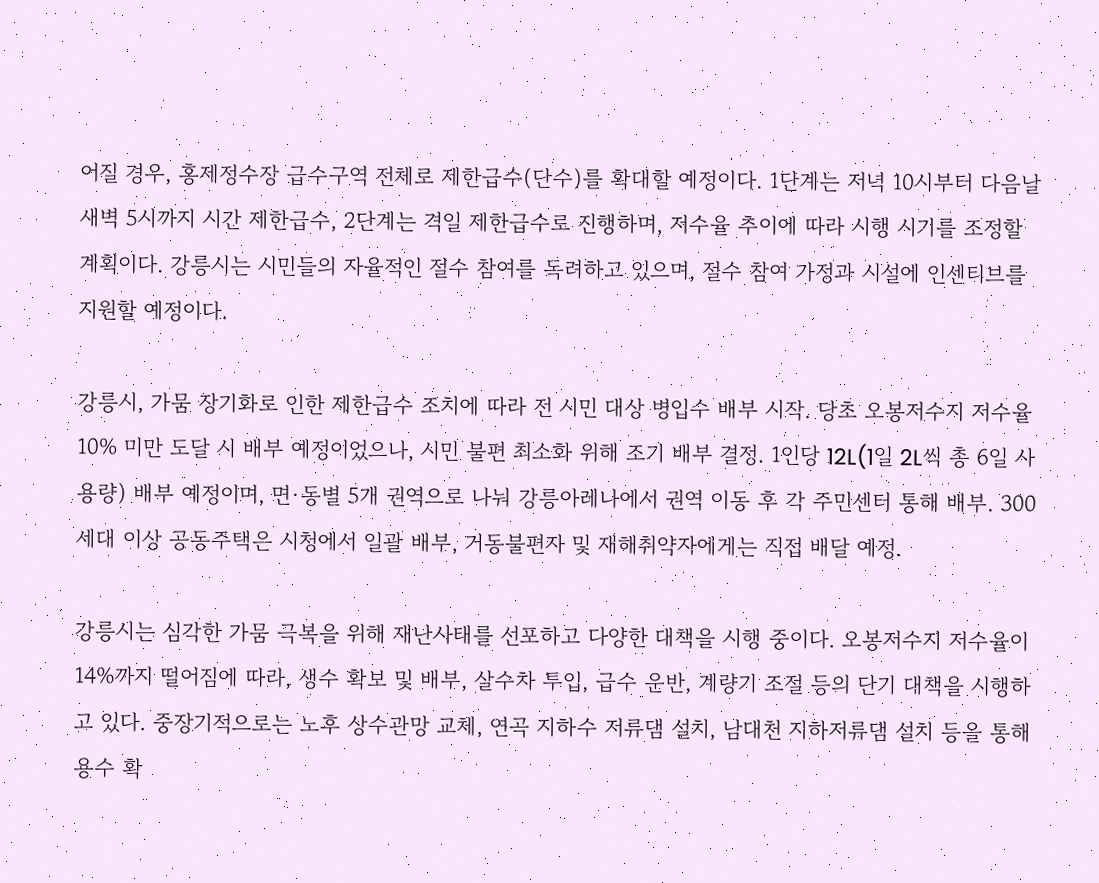어질 경우, 홍제정수장 급수구역 전체로 제한급수(단수)를 확대할 예정이다. 1단계는 저녁 10시부터 다음날 새벽 5시까지 시간 제한급수, 2단계는 격일 제한급수로 진행하며, 저수율 추이에 따라 시행 시기를 조정할 계획이다. 강릉시는 시민들의 자율적인 절수 참여를 독려하고 있으며, 절수 참여 가정과 시설에 인센티브를 지원할 예정이다.

강릉시, 가뭄 장기화로 인한 제한급수 조치에 따라 전 시민 대상 병입수 배부 시작. 당초 오봉저수지 저수율 10% 미만 도달 시 배부 예정이었으나, 시민 불편 최소화 위해 조기 배부 결정. 1인당 12L(1일 2L씩 총 6일 사용량) 배부 예정이며, 면·동별 5개 권역으로 나눠 강릉아레나에서 권역 이동 후 각 주민센터 통해 배부. 300세대 이상 공동주택은 시청에서 일괄 배부, 거동불편자 및 재해취약자에게는 직접 배달 예정.

강릉시는 심각한 가뭄 극복을 위해 재난사태를 선포하고 다양한 대책을 시행 중이다. 오봉저수지 저수율이 14%까지 떨어짐에 따라, 생수 확보 및 배부, 살수차 투입, 급수 운반, 계량기 조절 등의 단기 대책을 시행하고 있다. 중장기적으로는 노후 상수관망 교체, 연곡 지하수 저류댐 설치, 남대천 지하저류댐 설치 등을 통해 용수 확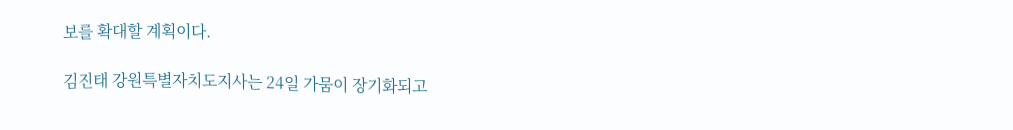보를 확대할 계획이다.

김진태 강원특별자치도지사는 24일 가뭄이 장기화되고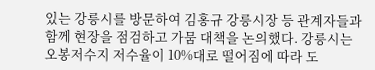있는 강릉시를 방문하여 김홍규 강릉시장 등 관계자들과 함께 현장을 점검하고 가뭄 대책을 논의했다. 강릉시는 오봉저수지 저수율이 10%대로 떨어짐에 따라 도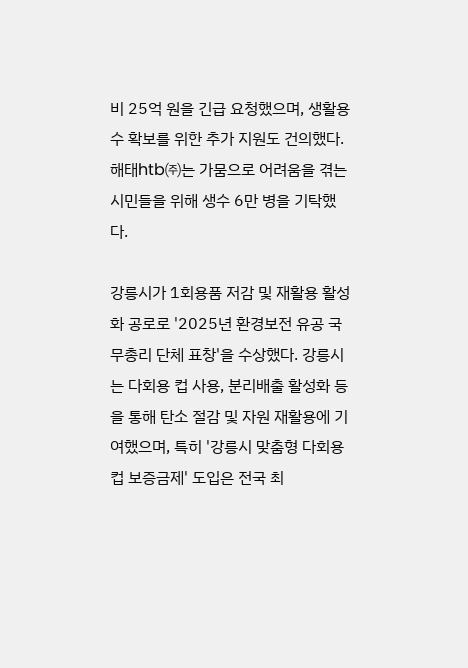비 25억 원을 긴급 요청했으며, 생활용수 확보를 위한 추가 지원도 건의했다. 해태htb㈜는 가뭄으로 어려움을 겪는 시민들을 위해 생수 6만 병을 기탁했다.

강릉시가 1회용품 저감 및 재활용 활성화 공로로 '2025년 환경보전 유공 국무총리 단체 표창'을 수상했다. 강릉시는 다회용 컵 사용, 분리배출 활성화 등을 통해 탄소 절감 및 자원 재활용에 기여했으며, 특히 '강릉시 맞춤형 다회용 컵 보증금제' 도입은 전국 최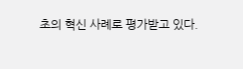초의 혁신 사례로 평가받고 있다.